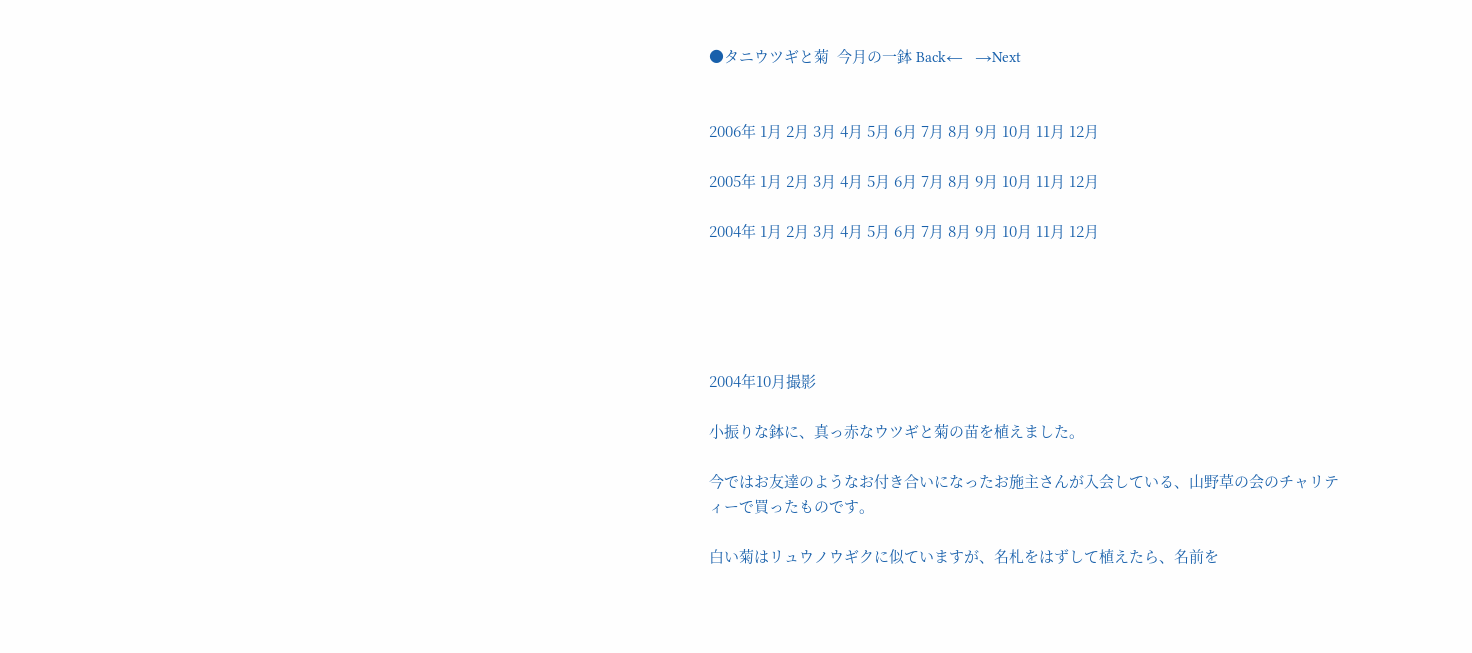●タニウツギと菊  今月の一鉢 Back←   →Next


2006年 1月 2月 3月 4月 5月 6月 7月 8月 9月 10月 11月 12月

2005年 1月 2月 3月 4月 5月 6月 7月 8月 9月 10月 11月 12月

2004年 1月 2月 3月 4月 5月 6月 7月 8月 9月 10月 11月 12月





2004年10月撮影

小振りな鉢に、真っ赤なウツギと菊の苗を植えました。

今ではお友達のようなお付き合いになったお施主さんが入会している、山野草の会のチャリティーで買ったものです。

白い菊はリュウノウギクに似ていますが、名札をはずして植えたら、名前を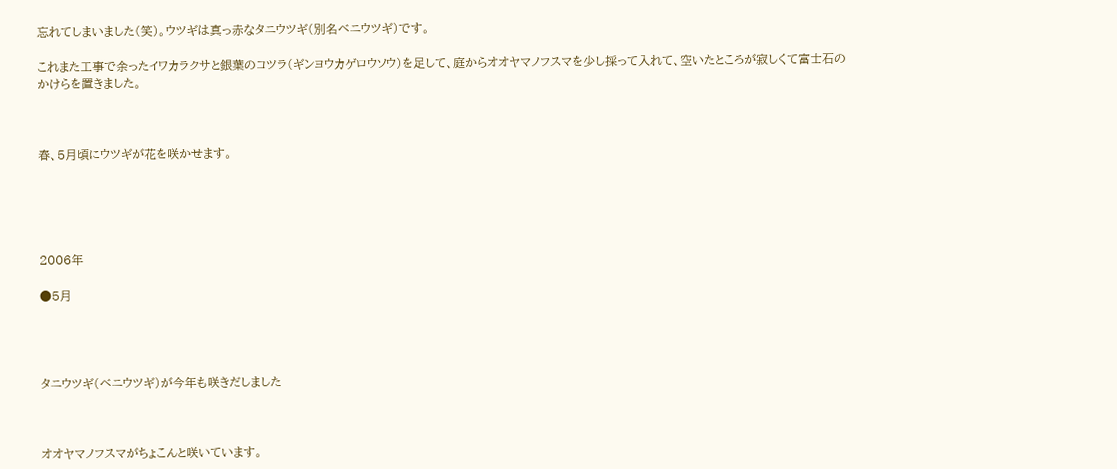忘れてしまいました(笑)。ウツギは真っ赤なタニウツギ(別名ベニウツギ)です。

これまた工事で余ったイワカラクサと銀葉のコツラ(ギンヨウカゲロウソウ)を足して、庭からオオヤマノフスマを少し採って入れて、空いたところが寂しくて富士石のかけらを置きました。



春、5月頃にウツギが花を咲かせます。





2006年

●5月




タニウツギ(ベニウツギ)が今年も咲きだしました



オオヤマノフスマがちょこんと咲いています。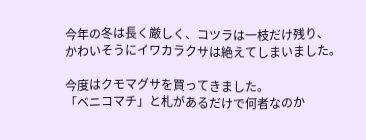今年の冬は長く厳しく、コツラは一枝だけ残り、
かわいそうにイワカラクサは絶えてしまいました。

今度はクモマグサを買ってきました。
「ベニコマチ」と札があるだけで何者なのか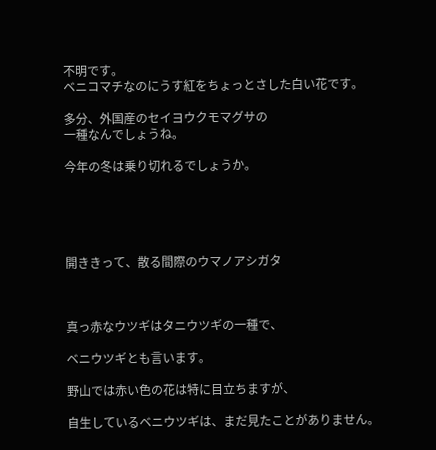不明です。
ベニコマチなのにうす紅をちょっとさした白い花です。

多分、外国産のセイヨウクモマグサの
一種なんでしょうね。

今年の冬は乗り切れるでしょうか。





開ききって、散る間際のウマノアシガタ



真っ赤なウツギはタニウツギの一種で、

ベニウツギとも言います。

野山では赤い色の花は特に目立ちますが、

自生しているベニウツギは、まだ見たことがありません。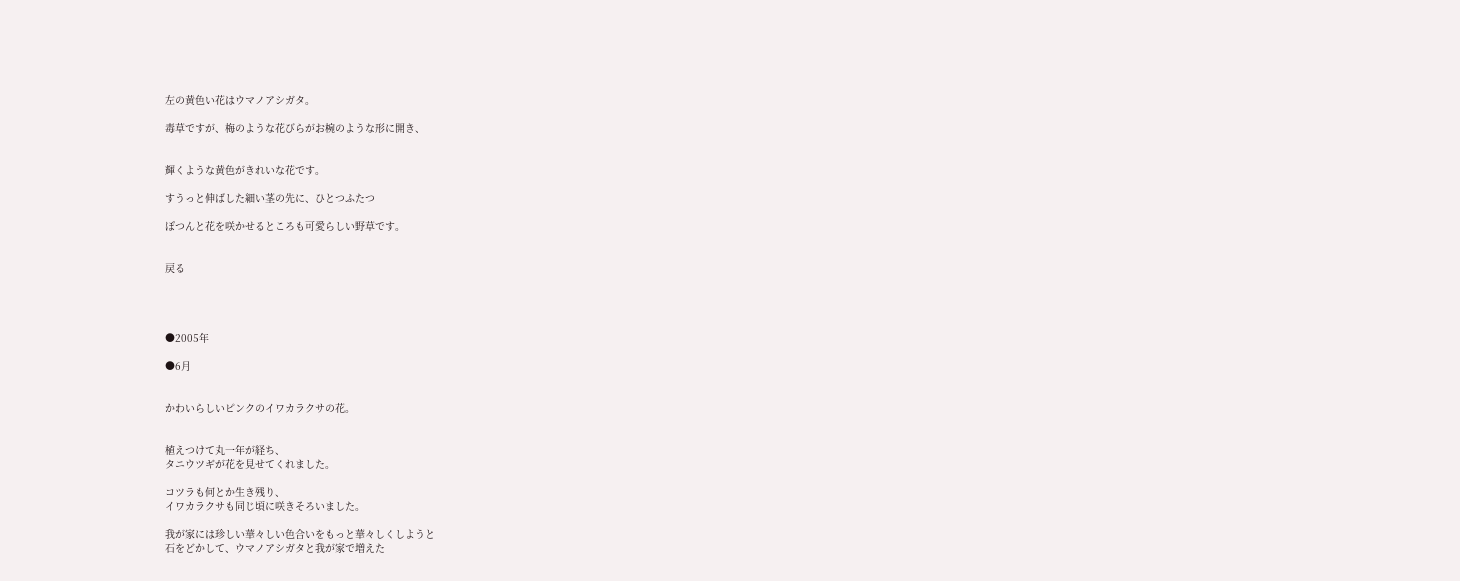左の黄色い花はウマノアシガタ。

毒草ですが、梅のような花びらがお椀のような形に開き、


輝くような黄色がきれいな花です。

すうっと伸ばした細い茎の先に、ひとつふたつ

ぽつんと花を咲かせるところも可愛らしい野草です。


戻る




●2005年

●6月


かわいらしいピンクのイワカラクサの花。


植えつけて丸一年が経ち、
タニウツギが花を見せてくれました。

コツラも何とか生き残り、
イワカラクサも同じ頃に咲きそろいました。

我が家には珍しい華々しい色合いをもっと華々しくしようと
石をどかして、ウマノアシガタと我が家で増えた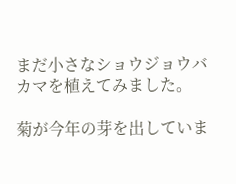まだ小さなショウジョウバカマを植えてみました。

菊が今年の芽を出していま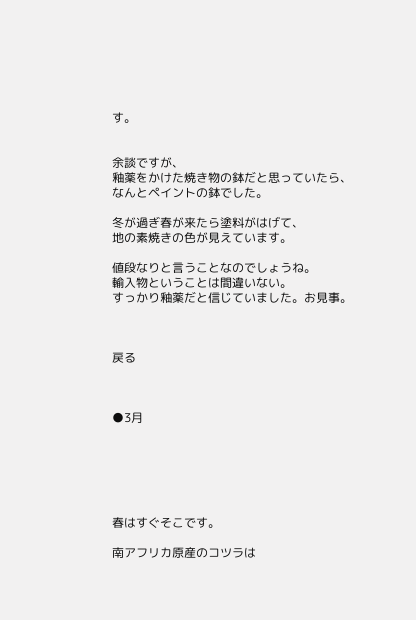す。


余談ですが、
釉薬をかけた焼き物の鉢だと思っていたら、
なんとペイントの鉢でした。

冬が過ぎ春が来たら塗料がはげて、
地の素焼きの色が見えています。

値段なりと言うことなのでしょうね。
輸入物ということは間違いない。
すっかり釉薬だと信じていました。お見事。



戻る



●3月






春はすぐそこです。

南アフリカ原産のコツラは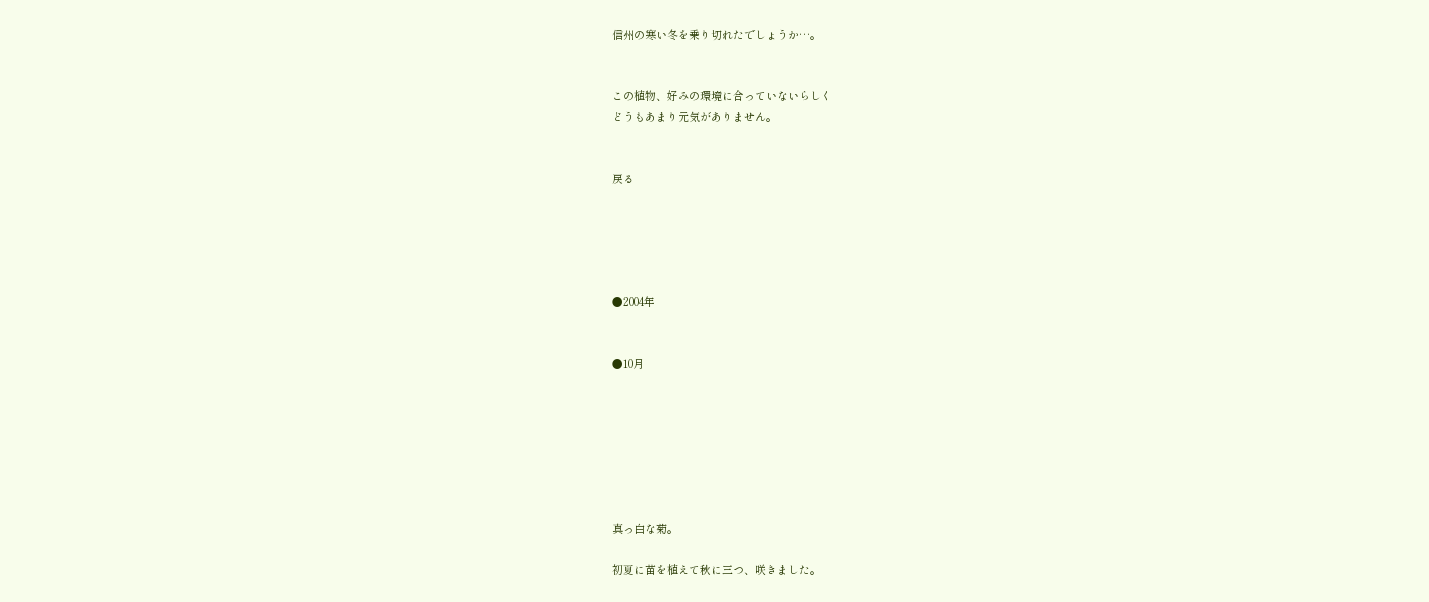信州の寒い冬を乗り切れたでしょうか…。


この植物、好みの環境に合っていないらしく
どうもあまり元気がありません。


戻る





●2004年


●10月







真っ白な菊。

初夏に苗を植えて秋に三つ、咲きました。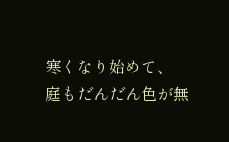寒くなり始めて、
庭もだんだん色が無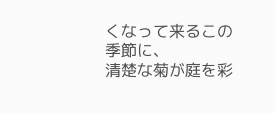くなって来るこの季節に、
清楚な菊が庭を彩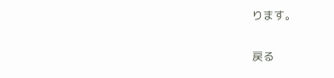ります。

戻る